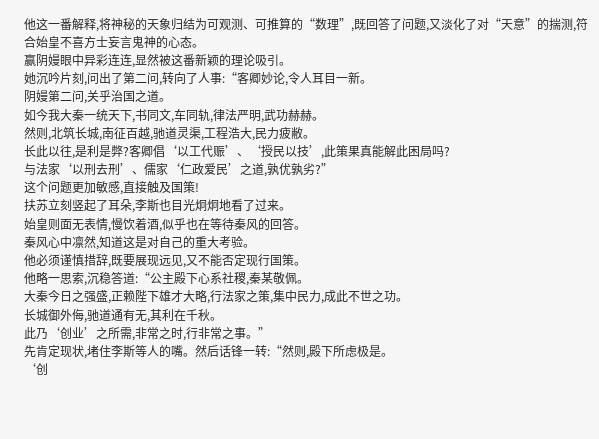他这一番解释,将神秘的天象归结为可观测、可推算的“数理”,既回答了问题,又淡化了对“天意”的揣测,符合始皇不喜方士妄言鬼神的心态。
赢阴嫚眼中异彩连连,显然被这番新颖的理论吸引。
她沉吟片刻,问出了第二问,转向了人事:“客卿妙论,令人耳目一新。
阴嫚第二问,关乎治国之道。
如今我大秦一统天下,书同文,车同轨,律法严明,武功赫赫。
然则,北筑长城,南征百越,驰道灵渠,工程浩大,民力疲敝。
长此以往,是利是弊?客卿倡‘以工代赈’、‘授民以技’,此策果真能解此困局吗?
与法家‘以刑去刑’、儒家‘仁政爱民’之道,孰优孰劣?”
这个问题更加敏感,直接触及国策!
扶苏立刻竖起了耳朵,李斯也目光炯炯地看了过来。
始皇则面无表情,慢饮着酒,似乎也在等待秦风的回答。
秦风心中凛然,知道这是对自己的重大考验。
他必须谨慎措辞,既要展现远见,又不能否定现行国策。
他略一思索,沉稳答道:“公主殿下心系社稷,秦某敬佩。
大秦今日之强盛,正赖陛下雄才大略,行法家之策,集中民力,成此不世之功。
长城御外侮,驰道通有无,其利在千秋。
此乃‘创业’之所需,非常之时,行非常之事。”
先肯定现状,堵住李斯等人的嘴。然后话锋一转:“然则,殿下所虑极是。
‘创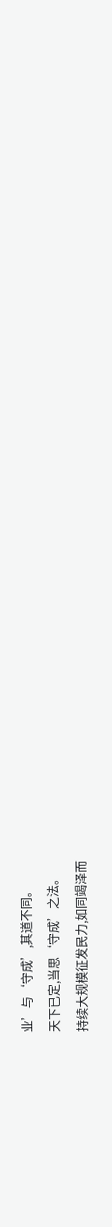业’与‘守成’,其道不同。
天下已定,当思‘守成’之法。
持续大规模征发民力,如同竭泽而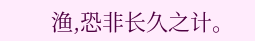渔,恐非长久之计。